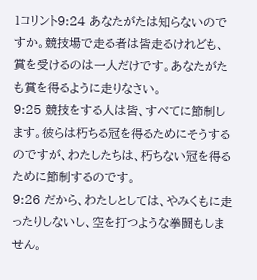1コリント9:24 あなたがたは知らないのですか。競技場で走る者は皆走るけれども、賞を受けるのは一人だけです。あなたがたも賞を得るように走りなさい。
9:25 競技をする人は皆、すべてに節制します。彼らは朽ちる冠を得るためにそうするのですが、わたしたちは、朽ちない冠を得るために節制するのです。
9:26 だから、わたしとしては、やみくもに走ったりしないし、空を打つような拳闘もしません。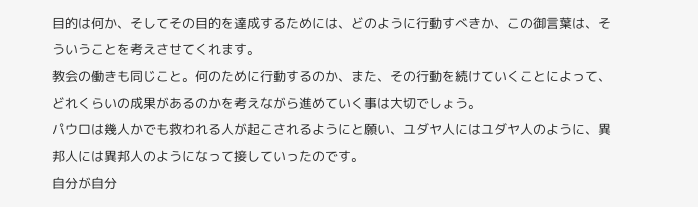目的は何か、そしてその目的を達成するためには、どのように行動すべきか、この御言葉は、そういうことを考えさせてくれます。
教会の働きも同じこと。何のために行動するのか、また、その行動を続けていくことによって、どれくらいの成果があるのかを考えながら進めていく事は大切でしょう。
パウロは幾人かでも救われる人が起こされるようにと願い、ユダヤ人にはユダヤ人のように、異邦人には異邦人のようになって接していったのです。
自分が自分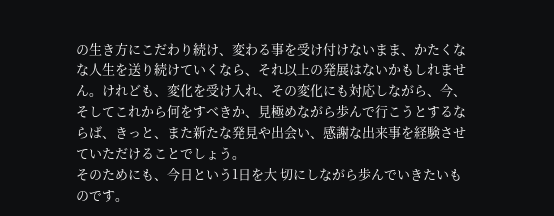の生き方にこだわり続け、変わる事を受け付けないまま、かたくなな人生を送り続けていくなら、それ以上の発展はないかもしれません。けれども、変化を受け入れ、その変化にも対応しながら、今、そしてこれから何をすべきか、見極めながら歩んで行こうとするならば、きっと、また新たな発見や出会い、感謝な出来事を経験させていただけることでしょう。
そのためにも、今日という1日を大 切にしながら歩んでいきたいものです。